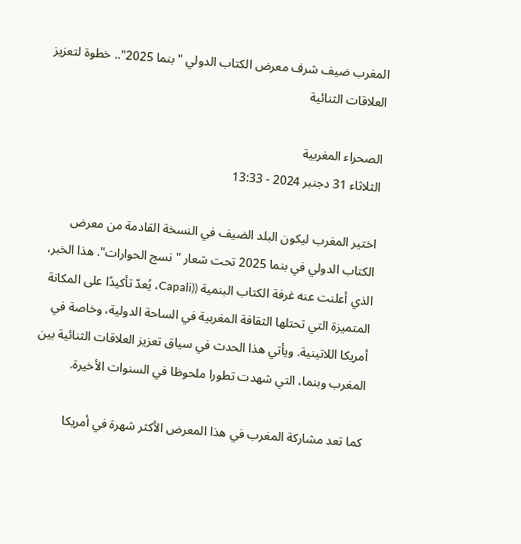المغرب ضيف شرف معرض الكتاب الدولي "بنما 2025".. خطوة لتعزيز العلاقات الثنائية

الصحراء المغربية
الثلاثاء 31 دجنبر 2024 - 13:33

اختير المغرب ليكون البلد الضيف في النسخة القادمة من معرض الكتاب الدولي في بنما 2025 تحت شعار "نسج الحوارات". هذا الخبر، الذي أعلنت عنه غرفة الكتاب البنمية ((Capali، يُعدّ تأكيدًا على المكانة المتميزة التي تحتلها الثقافة المغربية في الساحة الدولية، وخاصة في أمريكا اللاتينية. ويأتي هذا الحدث في سياق تعزيز العلاقات الثنائية بين المغرب وبنما، التي شهدت تطورا ملحوظا في السنوات الأخيرة.

كما تعد مشاركة المغرب في هذا المعرض الأكثر شهرة في أمريكا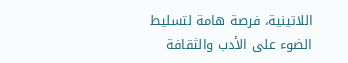اللاتينية، فرصة هامة لتسليط الضوء على الأدب والثقافة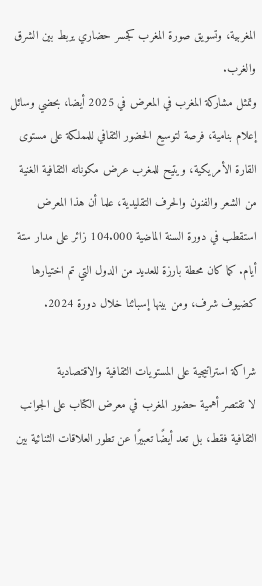المغربية، وتسويق صورة المغرب كجسر حضاري يربط بين الشرق والغرب.
وتمثل مشاركة المغرب في المعرض في 2025 أيضا، بحضي وسائل إعلام بنامية، فرصة لتوسيع الحضور الثقافي للمملكة على مستوى القارة الأمريكية، ويتيح للمغرب عرض مكوناته الثقافية الغنية من الشعر والفنون والحرف التقليدية، علما أن هذا المعرض استقطب في دورة السنة الماضية 104.000 زائر على مدار ستة أيام. كما كان محطة بارزة للعديد من الدول التي تم اختيارها كضيوف شرف، ومن بينها إسبائنا خلال دورة 2024.

شراكة استراتيجية على المستويات الثقافية والاقتصادية
لا تقتصر أهمية حضور المغرب في معرض الكتاب على الجوانب الثقافية فقط، بل تعد أيضًا تعبيرًا عن تطور العلاقات الثنائية بين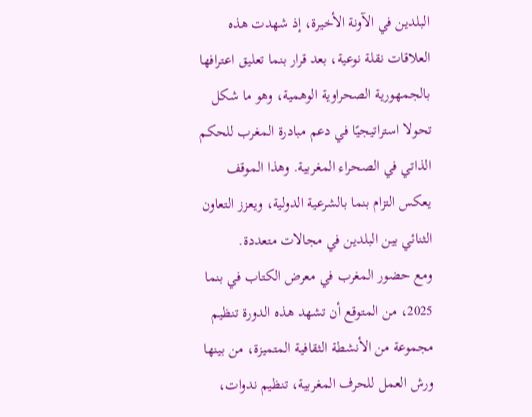البلدين في الآونة الأخيرة، إذ شهدت هذه العلاقات نقلة نوعية، بعد قرار بنما تعليق اعترافها بالجمهورية الصحراوية الوهمية، وهو ما شكل تحولا استراتيجيًا في دعم مبادرة المغرب للحكم الذاتي في الصحراء المغربية. وهذا الموقف يعكس التزام بنما بالشرعية الدولية، ويعزز التعاون الثنائي بين البلدين في مجالات متعددة.
ومع حضور المغرب في معرض الكتاب في بنما 2025، من المتوقع أن تشهد هذه الدورة تنظيم مجموعة من الأنشطة الثقافية المتميزة، من بينها ورش العمل للحرف المغربية، تنظيم ندوات،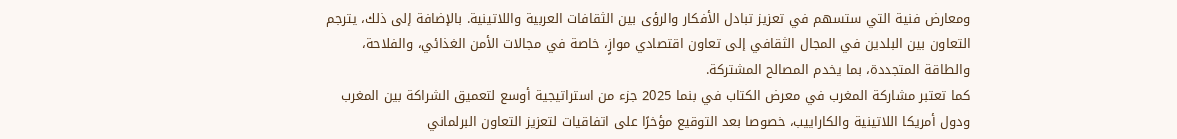ومعارض فنية التي ستسهم في تعزيز تبادل الأفكار والرؤى بين الثقافات العربية واللاتينية. بالإضافة إلى ذلك، يترجم التعاون بين البلدين في المجال الثقافي إلى تعاون اقتصادي موازٍ، خاصة في مجالات الأمن الغذائي، والفلاحة، والطاقة المتجددة، بما يخدم المصالح المشتركة.
كما تعتبر مشاركة المغرب في معرض الكتاب في بنما 2025 جزء من استراتيجية أوسع لتعميق الشراكة بين المغرب ودول أمريكا اللاتينية والكاراييب، خصوصا بعد التوقيع مؤخرًا على اتفاقيات لتعزيز التعاون البرلماني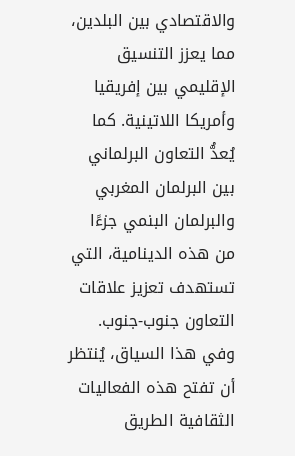والاقتصادي بين البلدين، مما يعزز التنسيق الإقليمي بين إفريقيا وأمريكا اللاتينية. كما يُعدُّ التعاون البرلماني بين البرلمان المغربي والبرلمان البنمي جزءًا من هذه الدينامية، التي تستهدف تعزيز علاقات التعاون جنوب-جنوب.
وفي هذا السياق، يُنتظر أن تفتح هذه الفعاليات الثقافية الطريق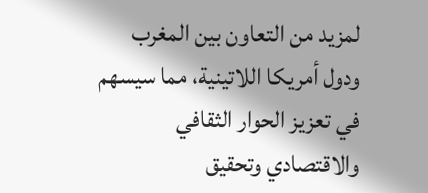لمزيد من التعاون بين المغرب ودول أمريكا اللاتينية، مما سيسهم في تعزيز الحوار الثقافي والاقتصادي وتحقيق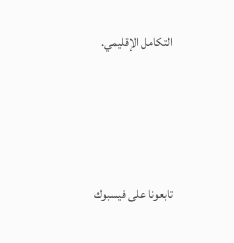التكامل الإقليمي.




تابعونا على فيسبوك